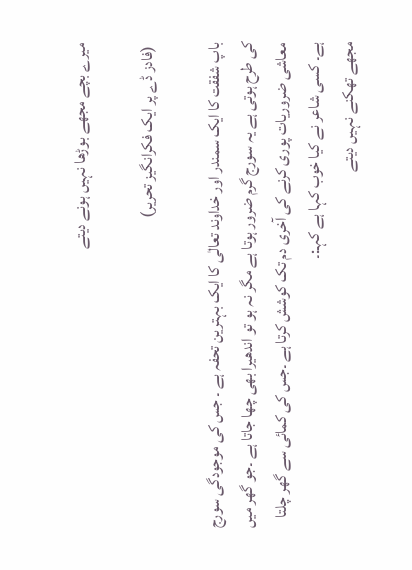میرے بچے مجھے بوڑھا نہیں ہونے دیتے

 (فادز ڈے پر ایک فکرانگیز تحریر)

باپ شفقت کا ایک سمندر اور خداوند تعالٰی کا ایک بہترین تحفہ ہے ۔ جس کی موجودگی سورج کی طرح ہوتی ہے یہ سورج گرم ضرور ہوتا ہے مگر نہ ہو تو اندھیرا بھی چھا جاتا ہے ۔جو گھر میں معاشی ضروریات پوری کرنے کی آخری دم تک کوشش کرتا ہے ۔جس کی کمائی سے گھر چلتا ہے۔ کسی شاعر نے کیا خوب کہا ہے کہـ:۔
مجھے تھکنے نہیں دیتے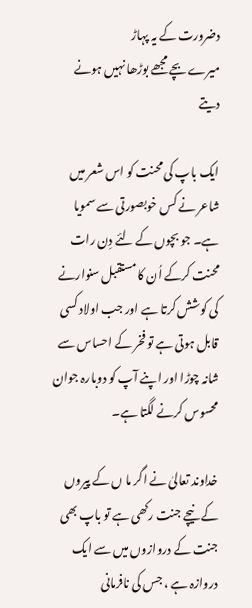دضرورت کے یہ پہاڑ
میرے بچے مجھے بوڑھا نہیں ہونے دیتے

ایک باپ کی محنت کو اس شعر میں شاعر نے کس خوبصورتی سے سمویا ہے۔ جو بچوں کے لئے دِن رات محنت کرکے اُن کا مستقبل سنوارنے کی کوشش کرتا ہے اور جب اولاد کسی قابل ہوتی ہے تو فخر کے احساس سے شانہ چوڑا اور اپنے آپ کو دوبارہ جوان محسوس کرنے لگتا ہے۔

خداوند تعالیٰ نے اگر ما ں کے پیروں کے نیچے جنت رکھی ہے تو باپ بھی جنت کے دروازوں میں سے ایک دروازہ ہے ، جس کی نافرمانی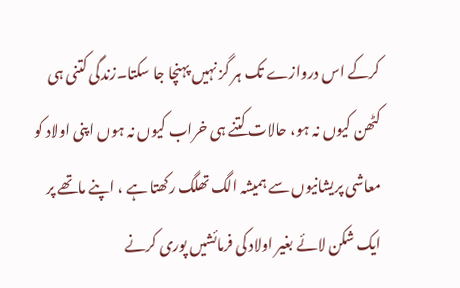کرکے اس دروازے تک ہر گز نہیں پہنچا جا سکتا۔زندگی کتنی ہی کٹھن کیوں نہ ہو، حالات کتنے ہی خراب کیوں نہ ہوں اپنی اولاد کو معاشی پریشانیوں سے ہمیشہ الگ تھلگ رکھتا ہے ، اپنے ماتھے پر ایک شکن لائے بغیر اولاد کی فرمائشیں پوری کرنے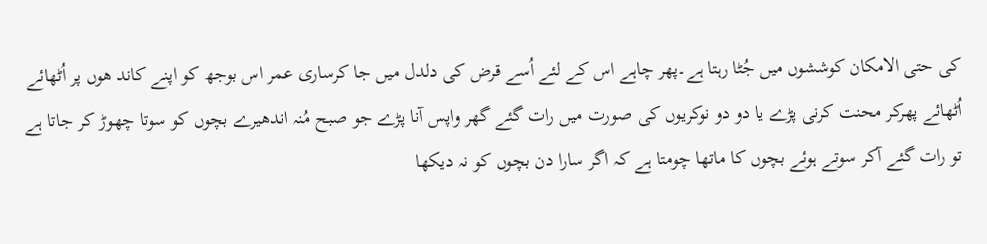کی حتی الامکان کوششوں میں جُٹا رہتا ہے۔پھر چاہے اس کے لئے اُسے قرض کی دلدل میں جا کرساری عمر اس بوجھ کو اپنے کاند ھوں پر اُٹھائے اُٹھائے پھرکر محنت کرنی پڑے یا دو دو نوکریوں کی صورت میں رات گئے گھر واپس آنا پڑے جو صبح مُنہ اندھیرے بچوں کو سوتا چھوڑ کر جاتا ہے تو رات گئے آکر سوتے ہوئے بچوں کا ماتھا چومتا ہے کہ اگر سارا دن بچوں کو نہ دیکھا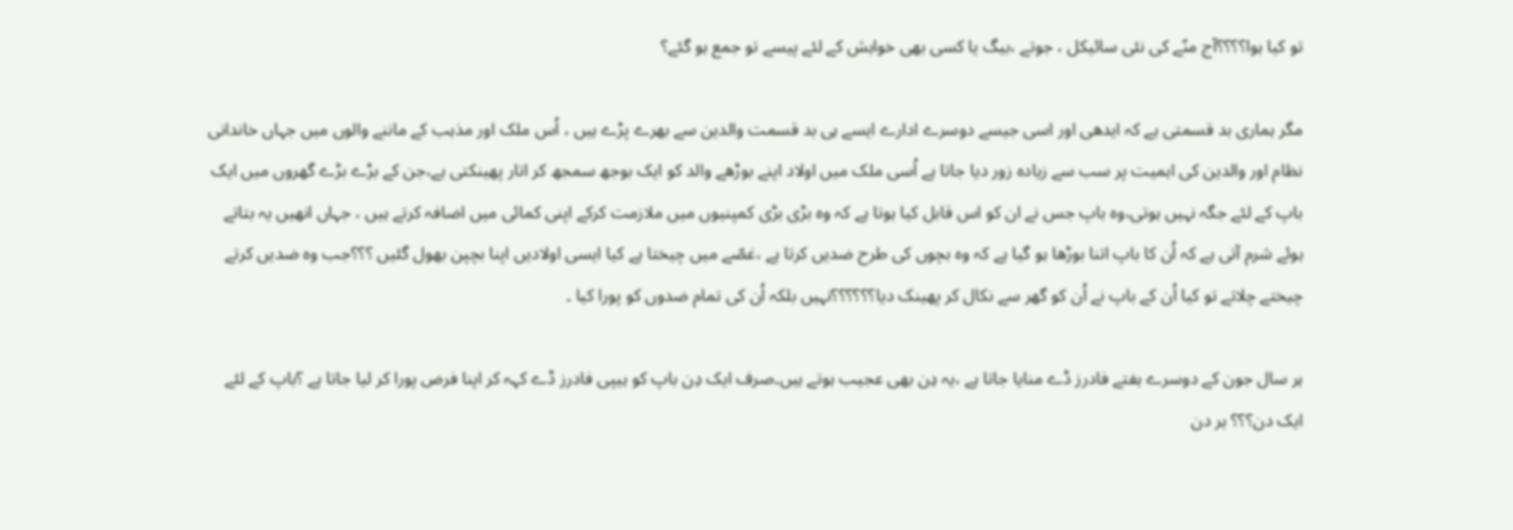تو کیا ہوا؟؟؟؟آج منّے کی نئی سائیکل ، جوتے ،بیگ یا کسی بھی خواہش کے لئے پیسے تو جمع ہو گئے؟

مگر ہماری بد قسمتی ہے کہ ایدھی اور اسی جیسے دوسرے ادارے ایسے ہی بد قسمت والدین سے بھرے پڑے ہیں ، اُس ملک اور مذہب کے ماننے والوں میں جہاں خاندانی نظام اور والدین کی اہمیت پر سب سے زیادہ زور دیا جاتا ہے اُسی ملک میں اولاد اپنے بوڑھے والد کو ایک بوجھ سمجھ کر اتار پھینکتی ہے،جن کے بڑے بڑے گھروں میں ایک باپ کے لئے جگہ نہیں ہوتی،وہ باپ جس نے ان کو اس قابل کیا ہوتا ہے کہ وہ بڑی بڑی کمپنیوں میں ملازمت کرکے اپنی کمائی میں اضافہ کرتے ہیں ، جہاں انھیں یہ بتاتے ہوئے شرم آتی ہے کہ اُن کا باپ اتنا بوڑھا ہو گیا ہے کہ وہ بچوں کی طرح ضدیں کرتا ہے ،غصّے میں چیختا ہے کیا ایسی اولادیں اپنا بچپن بھول گئیں ؟؟؟جب وہ ضدیں کرتے چیختے چلاتے تو کیا اُن کے باپ نے اُن کو گھر سے نکال کر پھینک دیا؟؟؟؟؟؟نہیں بلکہ اُن کی تمام ضدوں کو پورا کیا ۔

ہر سال جون کے دوسرے ہفتے فادرز ڈے منایا جاتا ہے ،یہ دِن بھی عجیب ہوتے ہیں۔صرف ایک دِن باپ کو ہیپی فادرز ڈے کہہ کر اپنا فرض پورا کر لیا جاتا ہے ؟باپ کے لئے ایک دن؟؟؟ ہر دن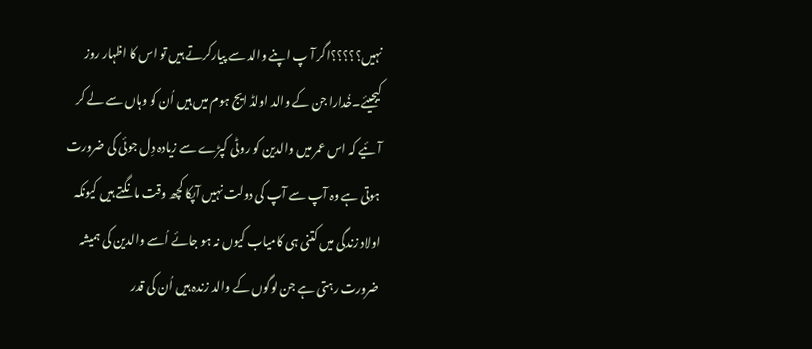نہیں؟؟؟؟؟اگر آ پ اپنے والد سے پیارکرتے ہیں تو اس کا اظہار روز کیجیئے۔خُدارا جن کے والد اولڈ ایج ہوم میں ہیں اُن کو وہاں سے لے کر آئیے کہ اس عمر میں والدین کو روٹی کپڑے سے زیادہ دِل جوئی کی ضرورت ہوتی ہے وہ آپ سے آپ کی دولت نہیں آپکا کچھ وقت مانگتے ہیں کیونکہ اولاد زندگی میں کتنی ہی کامیاب کیوں نہ ہو جائے اُسے والدین کی ہمیشہ ضرورت رہتی ہے جن لوگوں کے والد زندہ ہیں اُن کی قدر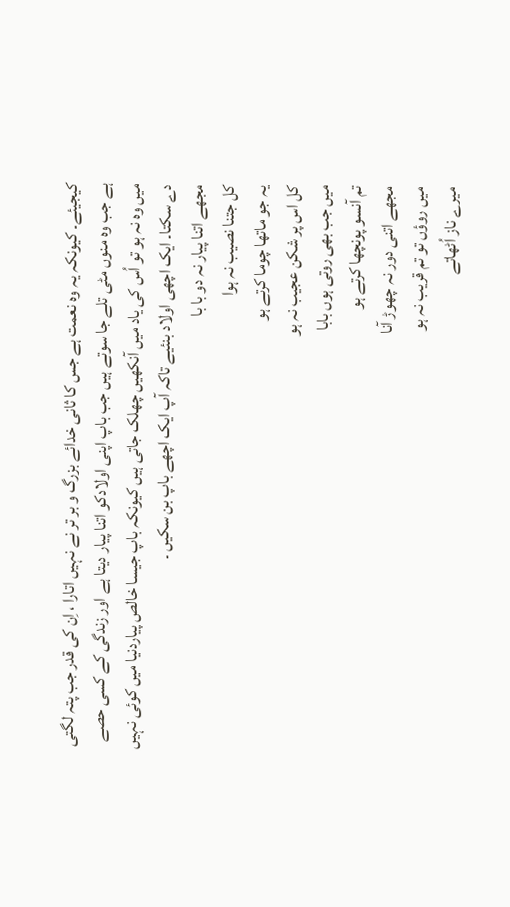کیجیئے۔ کیونکہ یہ وہ نعمت ہے جس کا ثانی خدائے بزرگ و بر تر نے نہیں اتارا ، اِن کی قدر جب پتہ لگتی ہے جب وہ منوں مٹی تلے جا سوتے ہیں جب باپ اپنی اولادکو اتنا پیار دیتا ہے اور زندگی کے کسی حصے میں وہ نہ ہو تو اُس کی یاد میں آنکھیں چھلک جاتی ہیں کیونکہ باپ جیسا خالص پیاردنیا میں کوئی نہیں دے سکتا۔ ایک اچھی اولاد بنئیے تاکہ آپ ایک اچھے باپ بن سکیں ۔
مجھے اتنا پیار نہ دو با با
کل جتنا نصیب نہ ہوا
یہ جو ماتھا چوما کرتے ہو
کل اس پر شکن عجیب نہ ہو
میں جب بھی روتی ہوں بابا
تم آنسو پونچھا کرتے ہو
مجھے اتنی دور نہ چھوڑ آنا
میں روؤں تو تم قریب نہ ہو
میرے ناز اُٹھاتے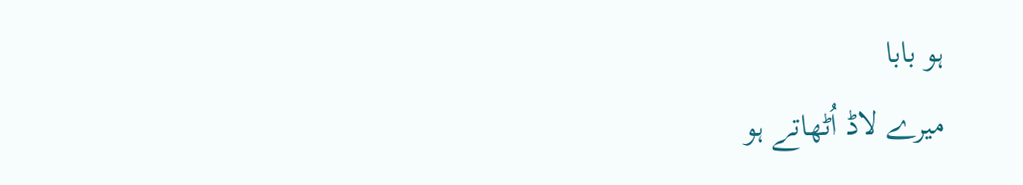ہو بابا
میرے لاڈ اُٹھاتے ہو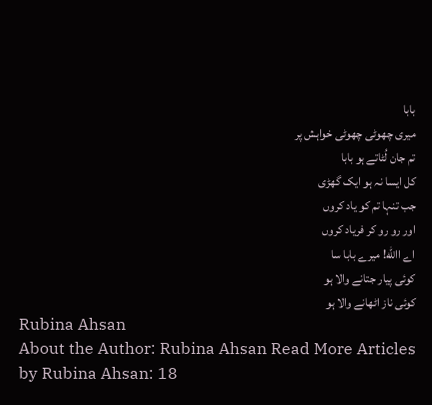بابا
میری چھوٹی چھوٹی خواہش پر
تم جان لُٹاتے ہو بابا
کل ایسا نہ ہو ایک گھڑی
جب تنہا تم کو یاد کروں
اور رو رو کر فریاد کروں
اے االله! میرے بابا سا
کوئی پیار جتانے والا ہو
کوئی ناز اٹھانے والا ہو
Rubina Ahsan
About the Author: Rubina Ahsan Read More Articles by Rubina Ahsan: 18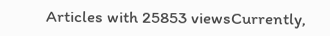Articles with 25853 viewsCurrently,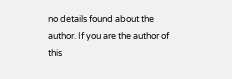no details found about the author. If you are the author of this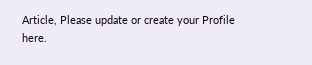Article, Please update or create your Profile here.